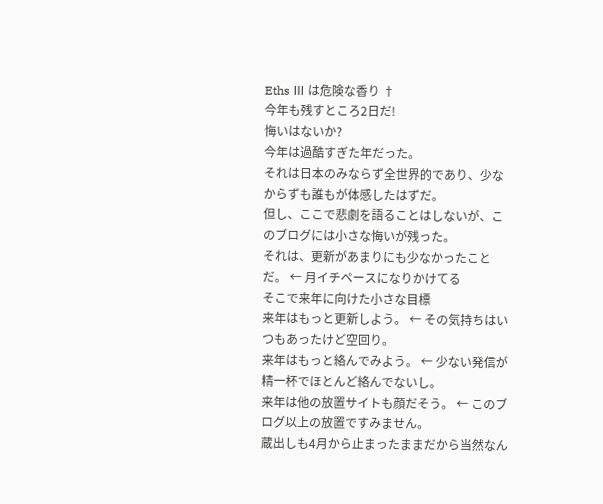Eths Ⅲ は危険な香り †
今年も残すところ2日だ!
悔いはないか?
今年は過酷すぎた年だった。
それは日本のみならず全世界的であり、少なからずも誰もが体感したはずだ。
但し、ここで悲劇を語ることはしないが、このブログには小さな悔いが残った。
それは、更新があまりにも少なかったことだ。 ← 月イチペースになりかけてる
そこで来年に向けた小さな目標
来年はもっと更新しよう。 ← その気持ちはいつもあったけど空回り。
来年はもっと絡んでみよう。 ← 少ない発信が精一杯でほとんど絡んでないし。
来年は他の放置サイトも顔だそう。 ← このブログ以上の放置ですみません。
蔵出しも4月から止まったままだから当然なん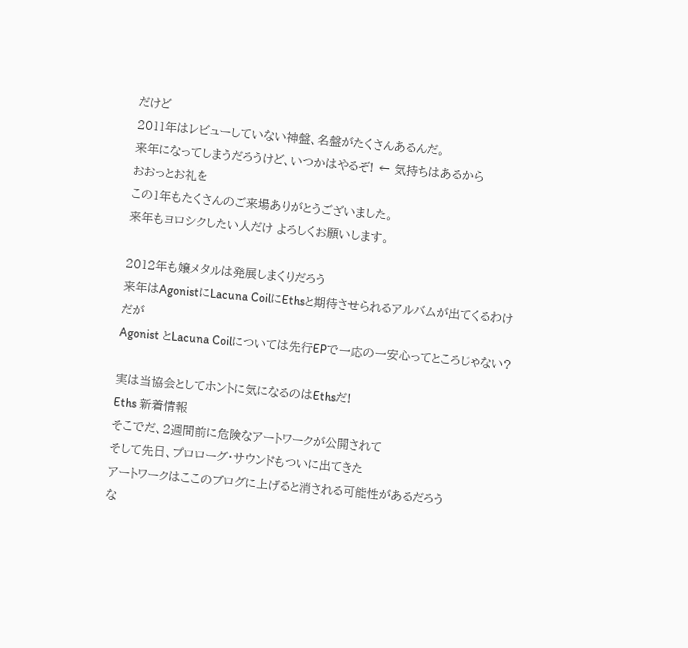だけど
2011年はレビューしていない神盤、名盤がたくさんあるんだ。
来年になってしまうだろうけど、いつかはやるぞ! ← 気持ちはあるから
おおっとお礼を
この1年もたくさんのご来場ありがとうございました。
来年もヨロシクしたい人だけ よろしくお願いします。

2012年も嬢メタルは発展しまくりだろう
来年はAgonistにLacuna CoilにEthsと期待させられるアルバムが出てくるわけだが
Agonist とLacuna Coilについては先行EPで一応の一安心ってところじゃない?

実は当協会としてホントに気になるのはEthsだ!
Eths 新着情報
そこでだ、2週間前に危険なアートワークが公開されて
そして先日、プロローグ・サウンドもついに出てきた
アートワークはここのブログに上げると消される可能性があるだろう
な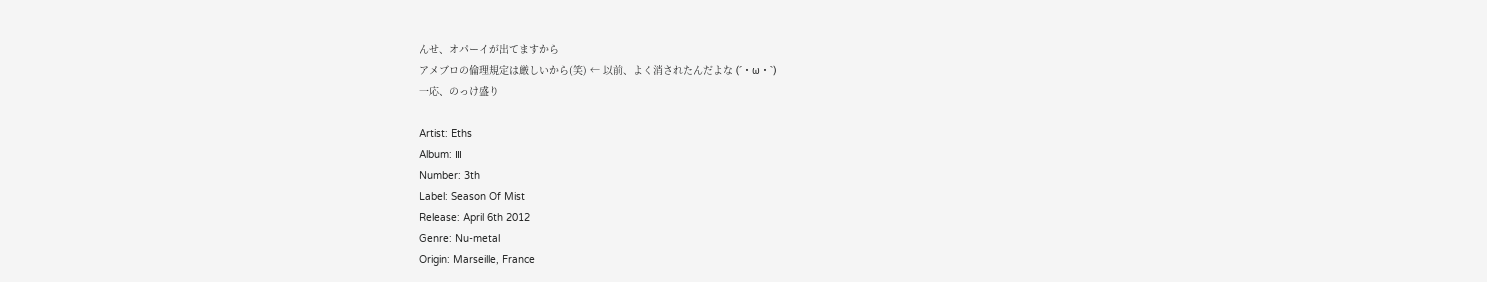んせ、オパーイが出てますから
アメブロの倫理規定は厳しいから(笑) ← 以前、よく消されたんだよな (´・ω・`)
一応、のっけ盛り

Artist: Eths
Album: Ⅲ
Number: 3th
Label: Season Of Mist
Release: April 6th 2012
Genre: Nu-metal
Origin: Marseille, France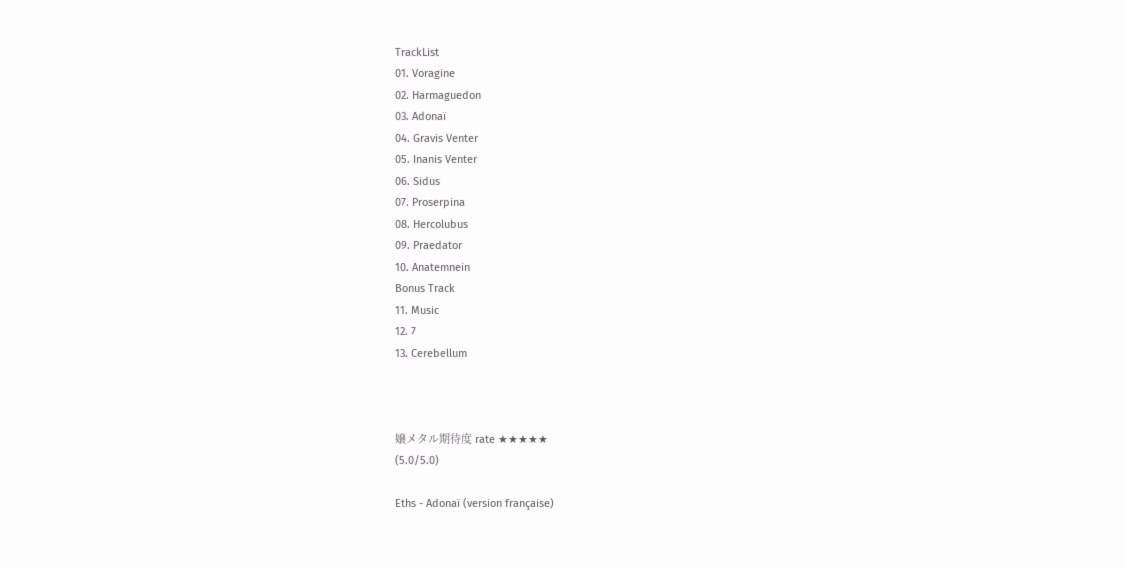TrackList
01. Voragine
02. Harmaguedon
03. Adonaï
04. Gravis Venter
05. Inanis Venter
06. Sidus
07. Proserpina
08. Hercolubus
09. Praedator
10. Anatemnein
Bonus Track
11. Music
12. 7
13. Cerebellum



嬢メタル期待度 rate ★★★★★
(5.0/5.0)

Eths - Adonaï (version française)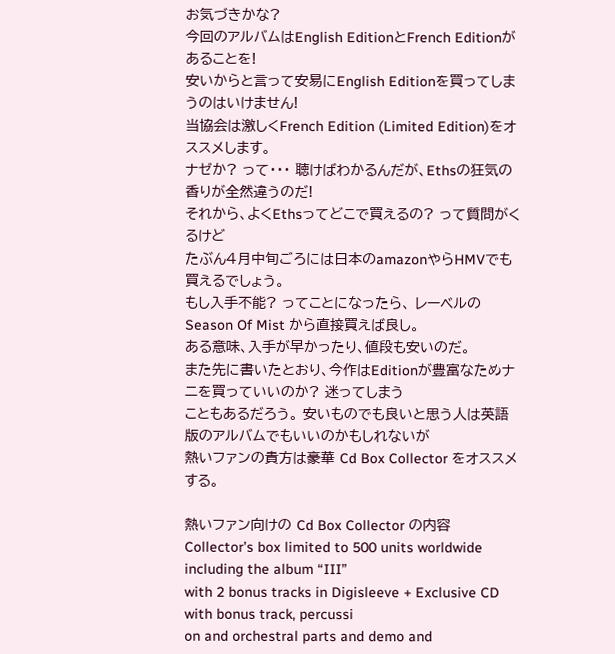お気づきかな?
今回のアルバムはEnglish EditionとFrench Editionがあることを!
安いからと言って安易にEnglish Editionを買ってしまうのはいけません!
当協会は激しくFrench Edition (Limited Edition)をオススメします。
ナゼか? って・・・ 聴けばわかるんだが、Ethsの狂気の香りが全然違うのだ!
それから、よくEthsってどこで買えるの? って質問がくるけど
たぶん4月中旬ごろには日本のamazonやらHMVでも買えるでしょう。
もし入手不能? ってことになったら、 レーベルの Season Of Mist から直接買えば良し。
ある意味、入手が早かったり、値段も安いのだ。
また先に書いたとおり、今作はEditionが豊富なためナニを買っていいのか? 迷ってしまう
こともあるだろう。 安いものでも良いと思う人は英語版のアルバムでもいいのかもしれないが
熱いファンの貴方は豪華 Cd Box Collector をオススメする。

熱いファン向けの Cd Box Collector の内容
Collector’s box limited to 500 units worldwide including the album “III”
with 2 bonus tracks in Digisleeve + Exclusive CD with bonus track, percussi
on and orchestral parts and demo and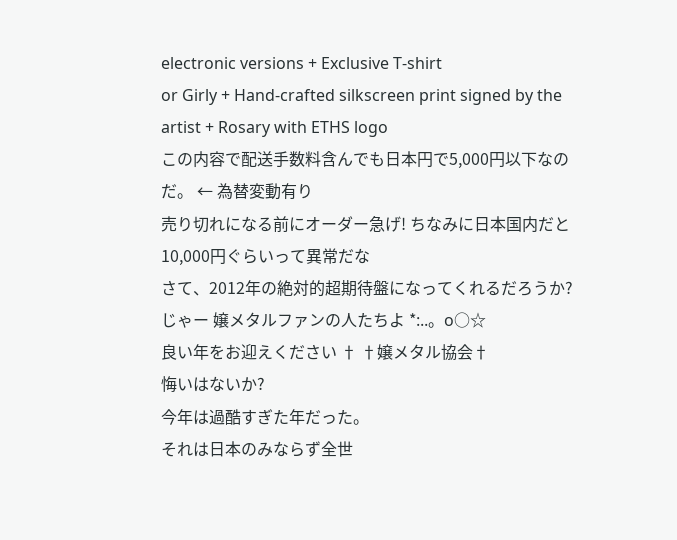electronic versions + Exclusive T-shirt
or Girly + Hand-crafted silkscreen print signed by the artist + Rosary with ETHS logo
この内容で配送手数料含んでも日本円で5,000円以下なのだ。 ← 為替変動有り
売り切れになる前にオーダー急げ! ちなみに日本国内だと10,000円ぐらいって異常だな
さて、2012年の絶対的超期待盤になってくれるだろうか?
じゃー 嬢メタルファンの人たちよ *:..。o○☆
良い年をお迎えください † †嬢メタル協会†
悔いはないか?
今年は過酷すぎた年だった。
それは日本のみならず全世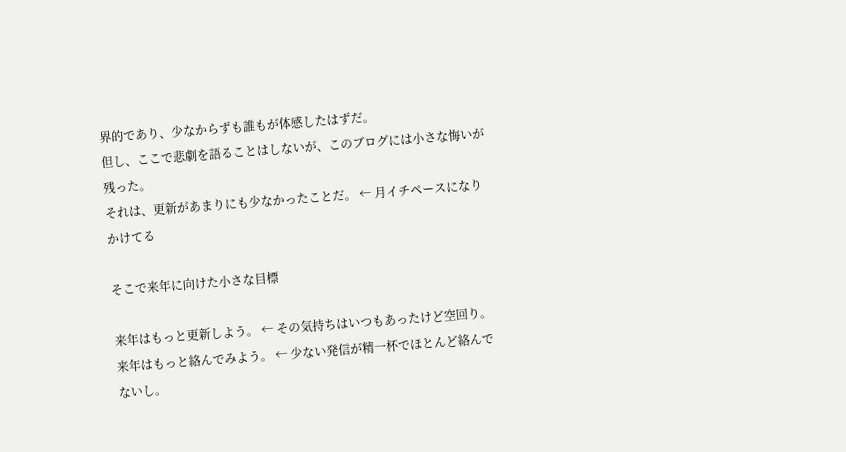界的であり、少なからずも誰もが体感したはずだ。
但し、ここで悲劇を語ることはしないが、このブログには小さな悔いが残った。
それは、更新があまりにも少なかったことだ。 ← 月イチペースになりかけてる

そこで来年に向けた小さな目標

来年はもっと更新しよう。 ← その気持ちはいつもあったけど空回り。
来年はもっと絡んでみよう。 ← 少ない発信が精一杯でほとんど絡んでないし。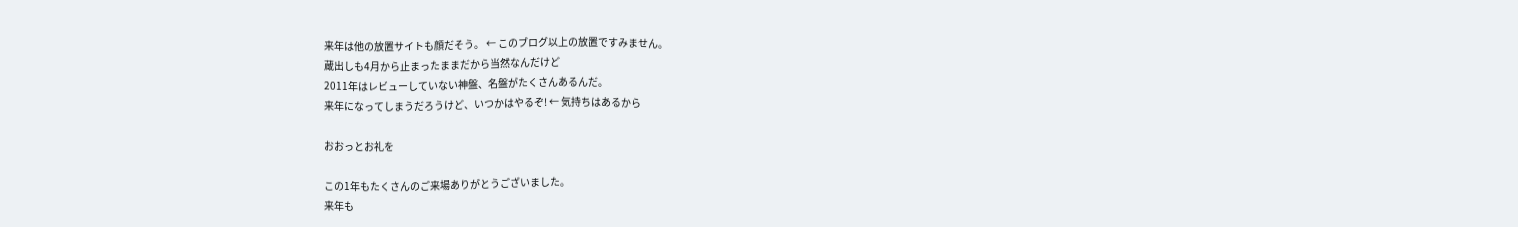来年は他の放置サイトも顔だそう。 ← このブログ以上の放置ですみません。
蔵出しも4月から止まったままだから当然なんだけど
2011年はレビューしていない神盤、名盤がたくさんあるんだ。
来年になってしまうだろうけど、いつかはやるぞ! ← 気持ちはあるから

おおっとお礼を

この1年もたくさんのご来場ありがとうございました。
来年も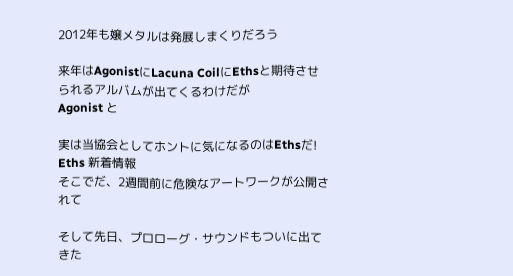2012年も嬢メタルは発展しまくりだろう

来年はAgonistにLacuna CoilにEthsと期待させられるアルバムが出てくるわけだが
Agonist と

実は当協会としてホントに気になるのはEthsだ!
Eths 新着情報
そこでだ、2週間前に危険なアートワークが公開されて

そして先日、プロローグ・サウンドもついに出てきた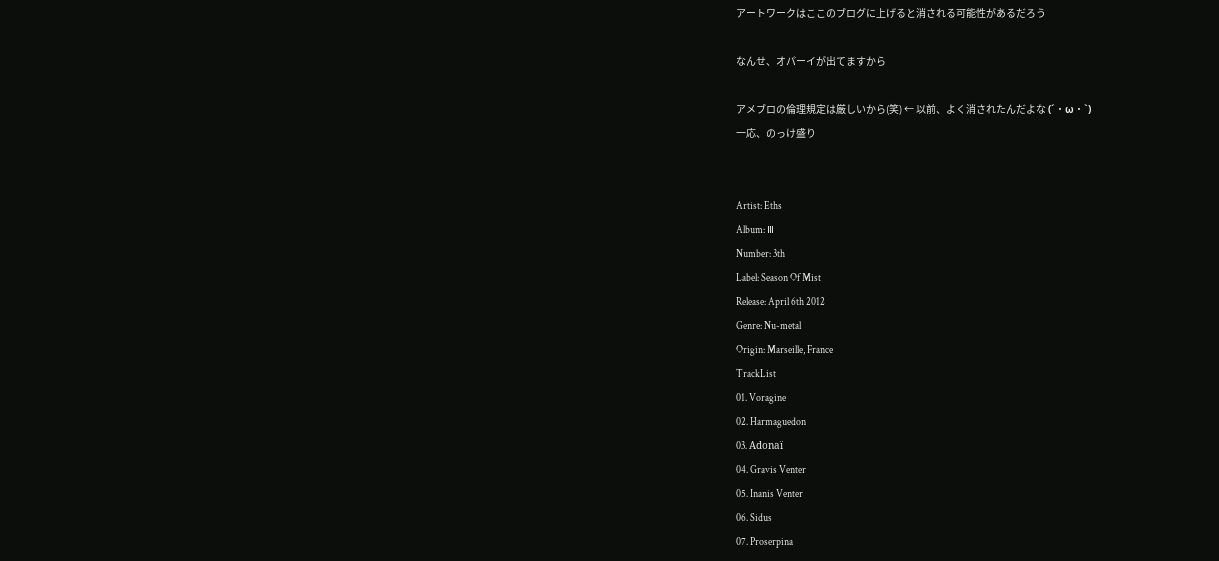アートワークはここのブログに上げると消される可能性があるだろう

なんせ、オパーイが出てますから

アメブロの倫理規定は厳しいから(笑) ← 以前、よく消されたんだよな (´・ω・`)
一応、のっけ盛り


Artist: Eths
Album: Ⅲ
Number: 3th
Label: Season Of Mist
Release: April 6th 2012
Genre: Nu-metal
Origin: Marseille, France
TrackList
01. Voragine
02. Harmaguedon
03. Adonaï
04. Gravis Venter
05. Inanis Venter
06. Sidus
07. Proserpina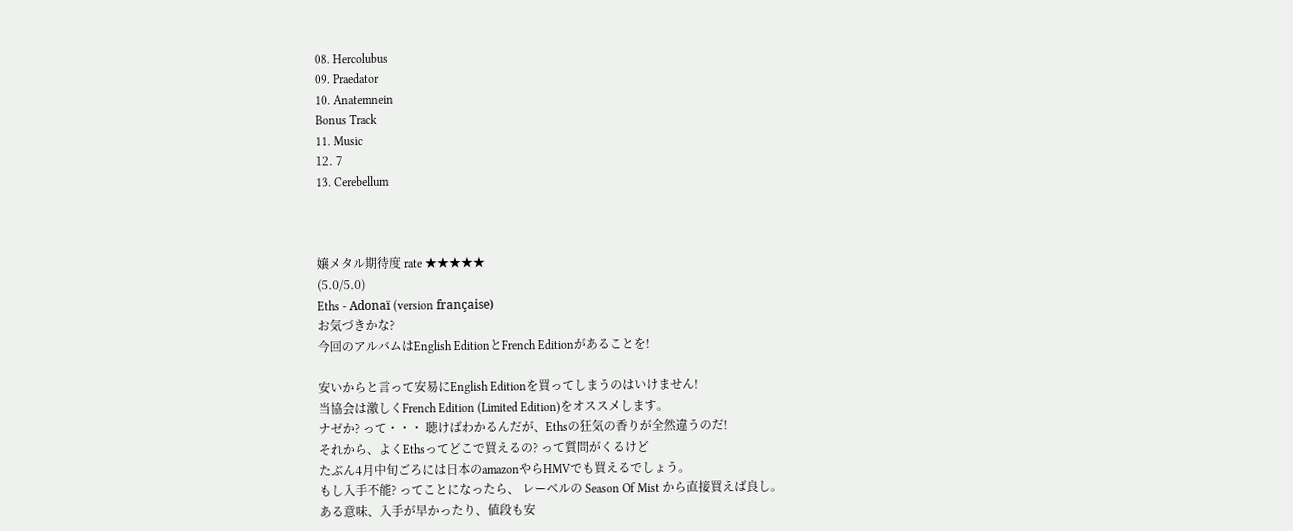08. Hercolubus
09. Praedator
10. Anatemnein
Bonus Track
11. Music
12. 7
13. Cerebellum



嬢メタル期待度 rate ★★★★★
(5.0/5.0)
Eths - Adonaï (version française)
お気づきかな?
今回のアルバムはEnglish EditionとFrench Editionがあることを!

安いからと言って安易にEnglish Editionを買ってしまうのはいけません!
当協会は激しくFrench Edition (Limited Edition)をオススメします。
ナゼか? って・・・ 聴けばわかるんだが、Ethsの狂気の香りが全然違うのだ!
それから、よくEthsってどこで買えるの? って質問がくるけど
たぶん4月中旬ごろには日本のamazonやらHMVでも買えるでしょう。
もし入手不能? ってことになったら、 レーベルの Season Of Mist から直接買えば良し。
ある意味、入手が早かったり、値段も安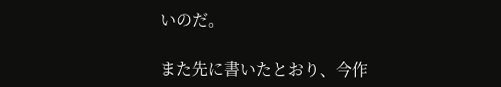いのだ。

また先に書いたとおり、今作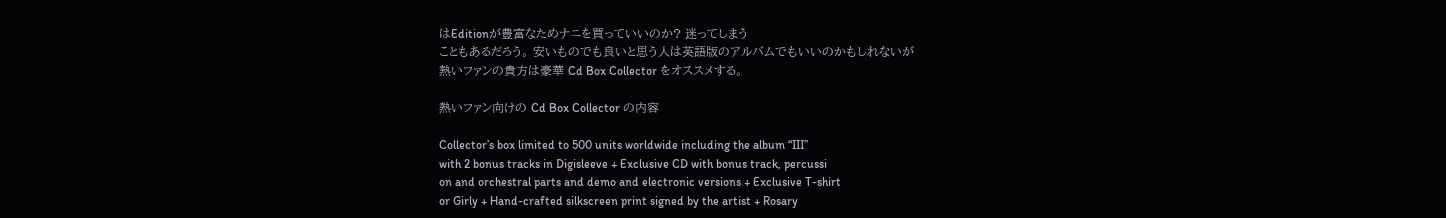はEditionが豊富なためナニを買っていいのか? 迷ってしまう
こともあるだろう。 安いものでも良いと思う人は英語版のアルバムでもいいのかもしれないが
熱いファンの貴方は豪華 Cd Box Collector をオススメする。

熱いファン向けの Cd Box Collector の内容

Collector’s box limited to 500 units worldwide including the album “III”
with 2 bonus tracks in Digisleeve + Exclusive CD with bonus track, percussi
on and orchestral parts and demo and electronic versions + Exclusive T-shirt
or Girly + Hand-crafted silkscreen print signed by the artist + Rosary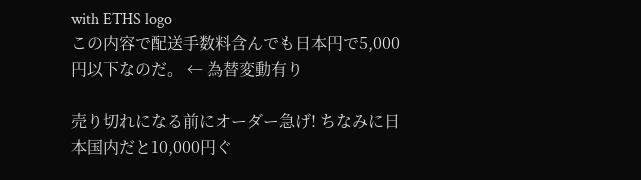with ETHS logo
この内容で配送手数料含んでも日本円で5,000円以下なのだ。 ← 為替変動有り

売り切れになる前にオーダー急げ! ちなみに日本国内だと10,000円ぐ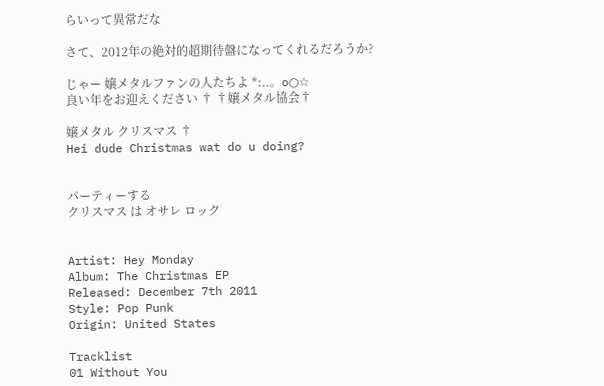らいって異常だな

さて、2012年の絶対的超期待盤になってくれるだろうか?

じゃー 嬢メタルファンの人たちよ *:..。o○☆
良い年をお迎えください † †嬢メタル協会†

嬢メタル クリスマス †
Hei dude Christmas wat do u doing?


パーティーする
クリスマス は オサレ ロック


Artist: Hey Monday
Album: The Christmas EP
Released: December 7th 2011
Style: Pop Punk
Origin: United States

Tracklist
01 Without You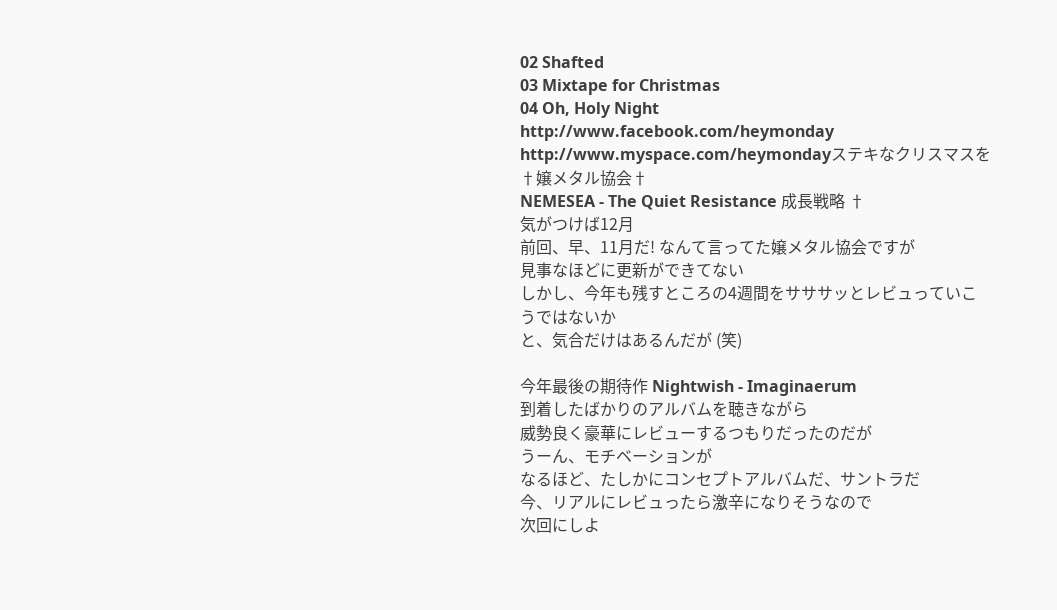02 Shafted
03 Mixtape for Christmas
04 Oh, Holy Night
http://www.facebook.com/heymonday
http://www.myspace.com/heymondayステキなクリスマスを
†嬢メタル協会†
NEMESEA - The Quiet Resistance 成長戦略 †
気がつけば12月
前回、早、11月だ! なんて言ってた嬢メタル協会ですが
見事なほどに更新ができてない
しかし、今年も残すところの4週間をサササッとレビュっていこうではないか
と、気合だけはあるんだが (笑)

今年最後の期待作 Nightwish - Imaginaerum
到着したばかりのアルバムを聴きながら
威勢良く豪華にレビューするつもりだったのだが
うーん、モチベーションが
なるほど、たしかにコンセプトアルバムだ、サントラだ
今、リアルにレビュったら激辛になりそうなので
次回にしよ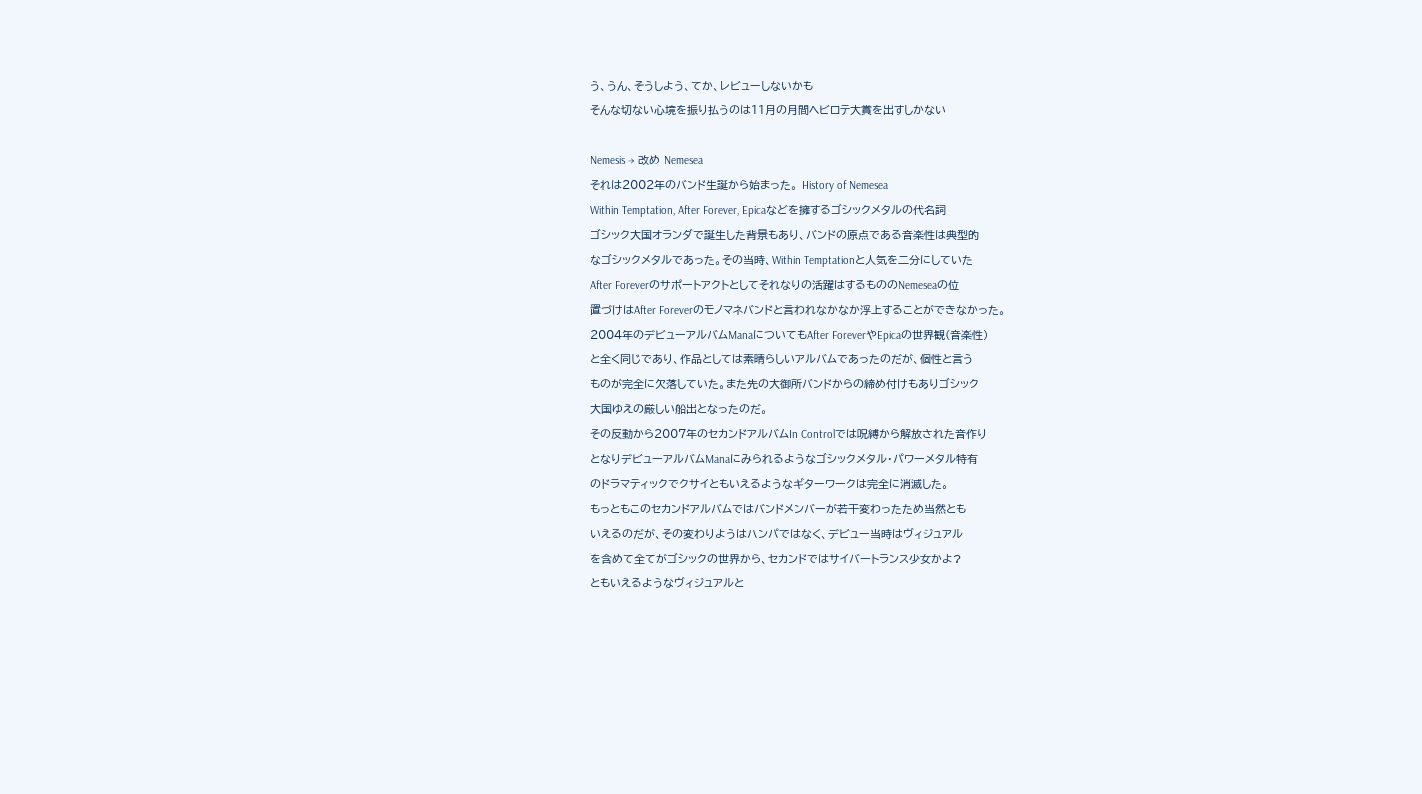う、うん、そうしよう、てか、レビューしないかも
そんな切ない心境を振り払うのは11月の月間ヘビロテ大賞を出すしかない

Nemesis → 改め Nemesea
それは2002年のバンド生誕から始まった。 History of Nemesea
Within Temptation, After Forever, Epicaなどを擁するゴシックメタルの代名詞
ゴシック大国オランダで誕生した背景もあり、バンドの原点である音楽性は典型的
なゴシックメタルであった。その当時、Within Temptationと人気を二分にしていた
After Foreverのサポートアクトとしてそれなりの活躍はするもののNemeseaの位
置づけはAfter Foreverのモノマネバンドと言われなかなか浮上することができなかった。
2004年のデビューアルバムManaについてもAfter ForeverやEpicaの世界観(音楽性)
と全く同じであり、作品としては素晴らしいアルバムであったのだが、個性と言う
ものが完全に欠落していた。また先の大御所バンドからの締め付けもありゴシック
大国ゆえの厳しい船出となったのだ。
その反動から2007年のセカンドアルバムIn Controlでは呪縛から解放された音作り
となりデビューアルバムManaにみられるようなゴシックメタル・パワーメタル特有
のドラマティックでクサイともいえるようなギターワークは完全に消滅した。
もっともこのセカンドアルバムではバンドメンバーが若干変わったため当然とも
いえるのだが、その変わりようはハンパではなく、デビュー当時はヴィジュアル
を含めて全てがゴシックの世界から、セカンドではサイバートランス少女かよ?
ともいえるようなヴィジュアルと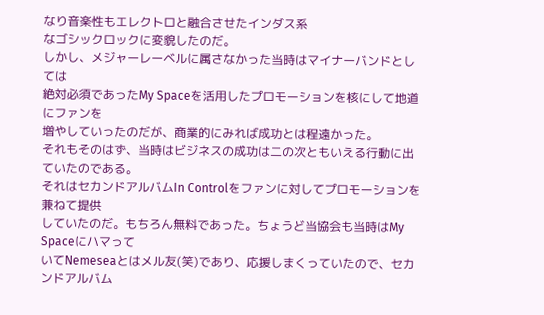なり音楽性もエレクトロと融合させたインダス系
なゴシックロックに変貌したのだ。
しかし、メジャーレーベルに属さなかった当時はマイナーバンドとしては
絶対必須であったMy Spaceを活用したプロモーションを核にして地道にファンを
増やしていったのだが、商業的にみれば成功とは程遠かった。
それもそのはず、当時はビジネスの成功は二の次ともいえる行動に出ていたのである。
それはセカンドアルバムIn Controlをファンに対してプロモーションを兼ねて提供
していたのだ。もちろん無料であった。ちょうど当協会も当時はMy Spaceにハマって
いてNemeseaとはメル友(笑)であり、応援しまくっていたので、セカンドアルバム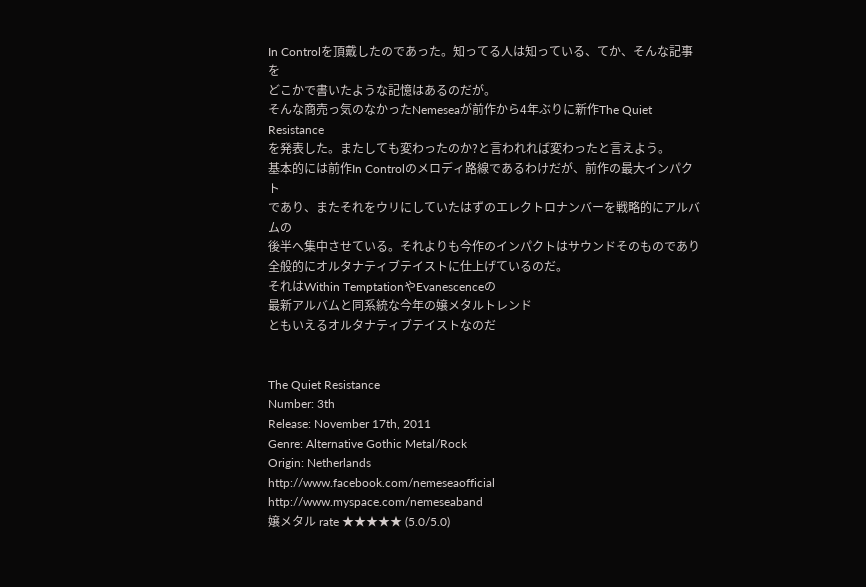In Controlを頂戴したのであった。知ってる人は知っている、てか、そんな記事を
どこかで書いたような記憶はあるのだが。
そんな商売っ気のなかったNemeseaが前作から4年ぶりに新作The Quiet Resistance
を発表した。またしても変わったのか?と言われれば変わったと言えよう。
基本的には前作In Controlのメロディ路線であるわけだが、前作の最大インパクト
であり、またそれをウリにしていたはずのエレクトロナンバーを戦略的にアルバムの
後半へ集中させている。それよりも今作のインパクトはサウンドそのものであり
全般的にオルタナティブテイストに仕上げているのだ。
それはWithin TemptationやEvanescenceの
最新アルバムと同系統な今年の嬢メタルトレンド
ともいえるオルタナティブテイストなのだ


The Quiet Resistance
Number: 3th
Release: November 17th, 2011
Genre: Alternative Gothic Metal/Rock
Origin: Netherlands
http://www.facebook.com/nemeseaofficial
http://www.myspace.com/nemeseaband
嬢メタル rate ★★★★★ (5.0/5.0)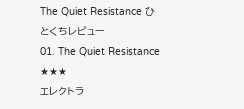The Quiet Resistance ひとくちレビュー
01. The Quiet Resistance ★★★
エレクトラ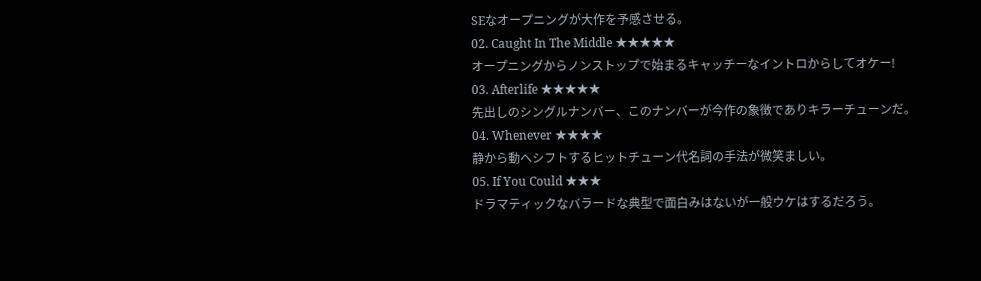SEなオープニングが大作を予感させる。
02. Caught In The Middle ★★★★★
オープニングからノンストップで始まるキャッチーなイントロからしてオケー!
03. Afterlife ★★★★★
先出しのシングルナンバー、このナンバーが今作の象徴でありキラーチューンだ。
04. Whenever ★★★★
静から動へシフトするヒットチューン代名詞の手法が微笑ましい。
05. If You Could ★★★
ドラマティックなバラードな典型で面白みはないが一般ウケはするだろう。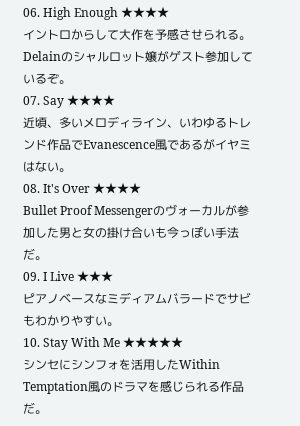06. High Enough ★★★★
イントロからして大作を予感させられる。Delainのシャルロット嬢がゲスト参加しているぞ。
07. Say ★★★★
近頃、多いメロディライン、いわゆるトレンド作品でEvanescence風であるがイヤミはない。
08. It's Over ★★★★
Bullet Proof Messengerのヴォーカルが参加した男と女の掛け合いも今っぽい手法だ。
09. I Live ★★★
ピアノベースなミディアムバラードでサビもわかりやすい。
10. Stay With Me ★★★★★
シンセにシンフォを活用したWithin Temptation風のドラマを感じられる作品だ。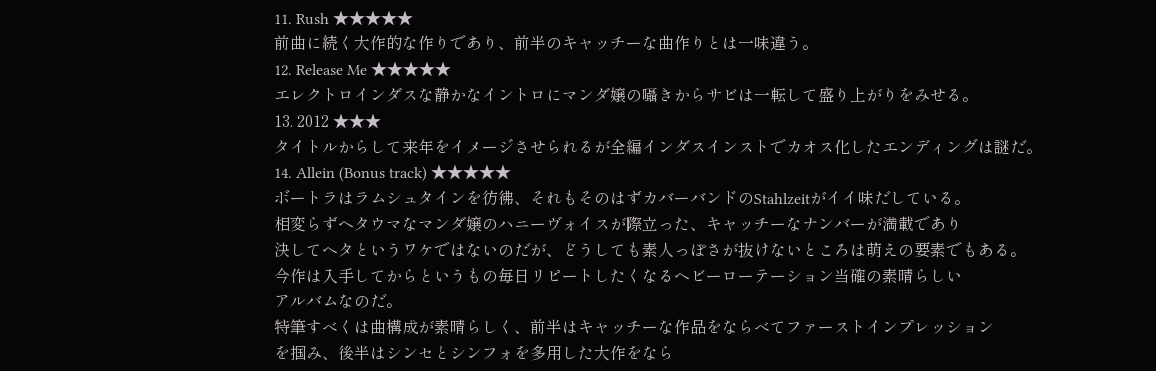11. Rush ★★★★★
前曲に続く大作的な作りであり、前半のキャッチーな曲作りとは一味違う。
12. Release Me ★★★★★
エレクトロインダスな静かなイントロにマンダ嬢の囁きからサビは一転して盛り上がりをみせる。
13. 2012 ★★★
タイトルからして来年をイメージさせられるが全編インダスインストでカオス化したエンディングは謎だ。
14. Allein (Bonus track) ★★★★★
ボートラはラムシュタインを彷彿、それもそのはずカバーバンドのStahlzeitがイイ味だしている。
相変らずヘタウマなマンダ嬢のハニーヴォイスが際立った、キャッチーなナンバーが満載であり
決してヘタというワケではないのだが、どうしても素人っぽさが抜けないところは萌えの要素でもある。
今作は入手してからというもの毎日リピートしたくなるヘビーローテーション当確の素晴らしい
アルバムなのだ。
特筆すべくは曲構成が素晴らしく、前半はキャッチーな作品をならべてファーストインプレッション
を掴み、後半はシンセとシンフォを多用した大作をなら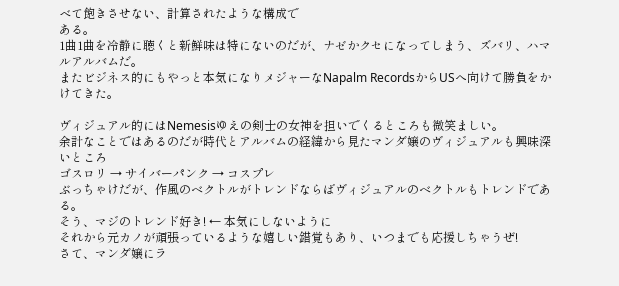べて飽きさせない、計算されたような構成で
ある。
1曲1曲を冷静に聴くと新鮮味は特にないのだが、ナゼかクセになってしまう、ズバリ、ハマルアルバムだ。
またビジネス的にもやっと本気になりメジャーなNapalm RecordsからUSへ向けて勝負をかけてきた。

ヴィジュアル的にはNemesisゆえの剣士の女神を担いでくるところも微笑ましい。
余計なことではあるのだが時代とアルバムの経緯から見たマンダ嬢のヴィジュアルも興味深いところ
ゴスロリ → サイバーパンク → コスプレ
ぶっちゃけだが、作風のベクトルがトレンドならばヴィジュアルのベクトルもトレンドである。
そう、マジのトレンド好き! ← 本気にしないように
それから元カノが頑張っているような嬉しい錯覚もあり、いつまでも応援しちゃうぜ!
さて、マンダ嬢にラ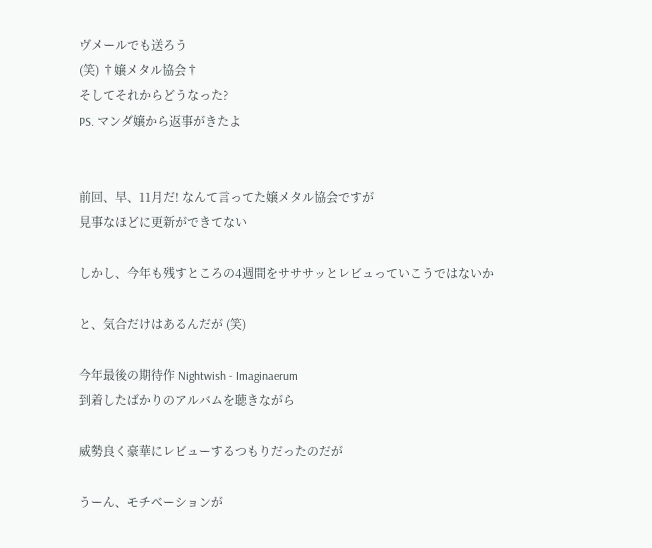ヴメールでも送ろう
(笑) †嬢メタル協会†
そしてそれからどうなった?
PS. マンダ嬢から返事がきたよ


前回、早、11月だ! なんて言ってた嬢メタル協会ですが
見事なほどに更新ができてない

しかし、今年も残すところの4週間をサササッとレビュっていこうではないか

と、気合だけはあるんだが (笑)

今年最後の期待作 Nightwish - Imaginaerum
到着したばかりのアルバムを聴きながら

威勢良く豪華にレビューするつもりだったのだが

うーん、モチベーションが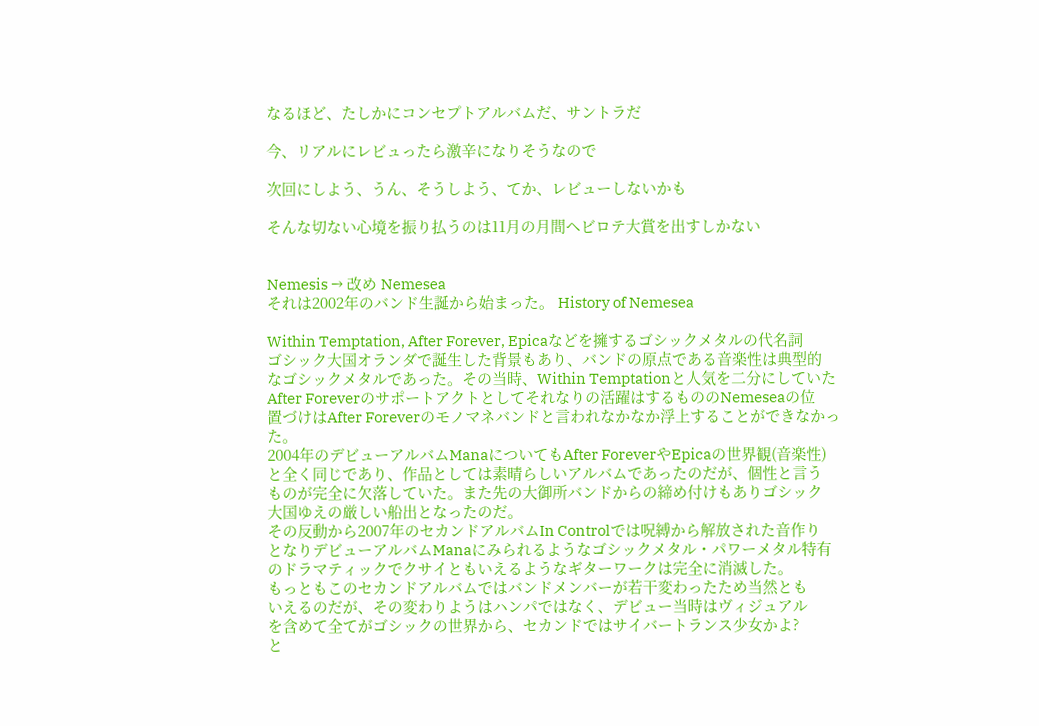なるほど、たしかにコンセプトアルバムだ、サントラだ

今、リアルにレビュったら激辛になりそうなので

次回にしよう、うん、そうしよう、てか、レビューしないかも

そんな切ない心境を振り払うのは11月の月間ヘビロテ大賞を出すしかない


Nemesis → 改め Nemesea
それは2002年のバンド生誕から始まった。 History of Nemesea

Within Temptation, After Forever, Epicaなどを擁するゴシックメタルの代名詞
ゴシック大国オランダで誕生した背景もあり、バンドの原点である音楽性は典型的
なゴシックメタルであった。その当時、Within Temptationと人気を二分にしていた
After Foreverのサポートアクトとしてそれなりの活躍はするもののNemeseaの位
置づけはAfter Foreverのモノマネバンドと言われなかなか浮上することができなかった。
2004年のデビューアルバムManaについてもAfter ForeverやEpicaの世界観(音楽性)
と全く同じであり、作品としては素晴らしいアルバムであったのだが、個性と言う
ものが完全に欠落していた。また先の大御所バンドからの締め付けもありゴシック
大国ゆえの厳しい船出となったのだ。
その反動から2007年のセカンドアルバムIn Controlでは呪縛から解放された音作り
となりデビューアルバムManaにみられるようなゴシックメタル・パワーメタル特有
のドラマティックでクサイともいえるようなギターワークは完全に消滅した。
もっともこのセカンドアルバムではバンドメンバーが若干変わったため当然とも
いえるのだが、その変わりようはハンパではなく、デビュー当時はヴィジュアル
を含めて全てがゴシックの世界から、セカンドではサイバートランス少女かよ?
と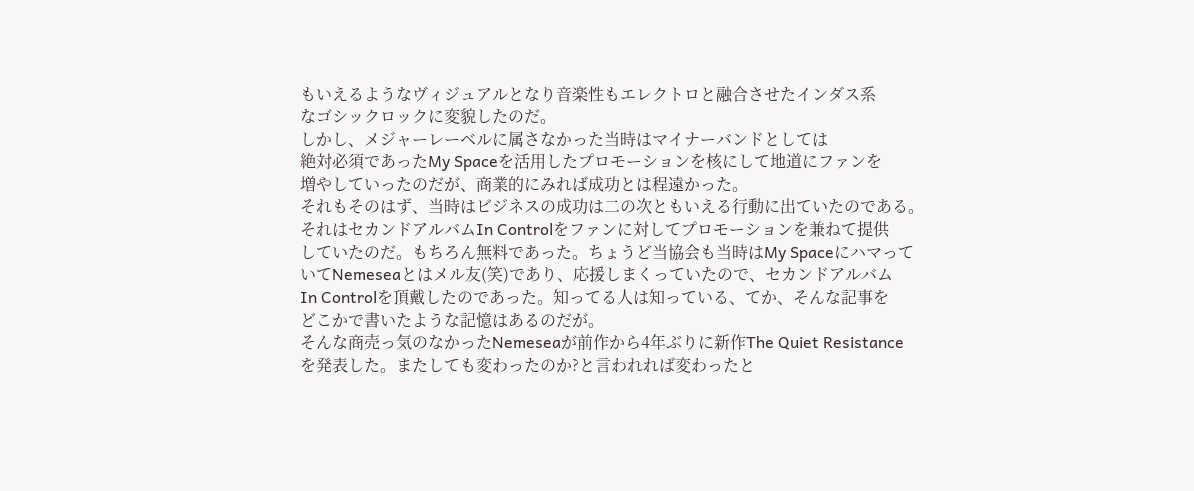もいえるようなヴィジュアルとなり音楽性もエレクトロと融合させたインダス系
なゴシックロックに変貌したのだ。
しかし、メジャーレーベルに属さなかった当時はマイナーバンドとしては
絶対必須であったMy Spaceを活用したプロモーションを核にして地道にファンを
増やしていったのだが、商業的にみれば成功とは程遠かった。
それもそのはず、当時はビジネスの成功は二の次ともいえる行動に出ていたのである。
それはセカンドアルバムIn Controlをファンに対してプロモーションを兼ねて提供
していたのだ。もちろん無料であった。ちょうど当協会も当時はMy Spaceにハマって
いてNemeseaとはメル友(笑)であり、応援しまくっていたので、セカンドアルバム
In Controlを頂戴したのであった。知ってる人は知っている、てか、そんな記事を
どこかで書いたような記憶はあるのだが。
そんな商売っ気のなかったNemeseaが前作から4年ぶりに新作The Quiet Resistance
を発表した。またしても変わったのか?と言われれば変わったと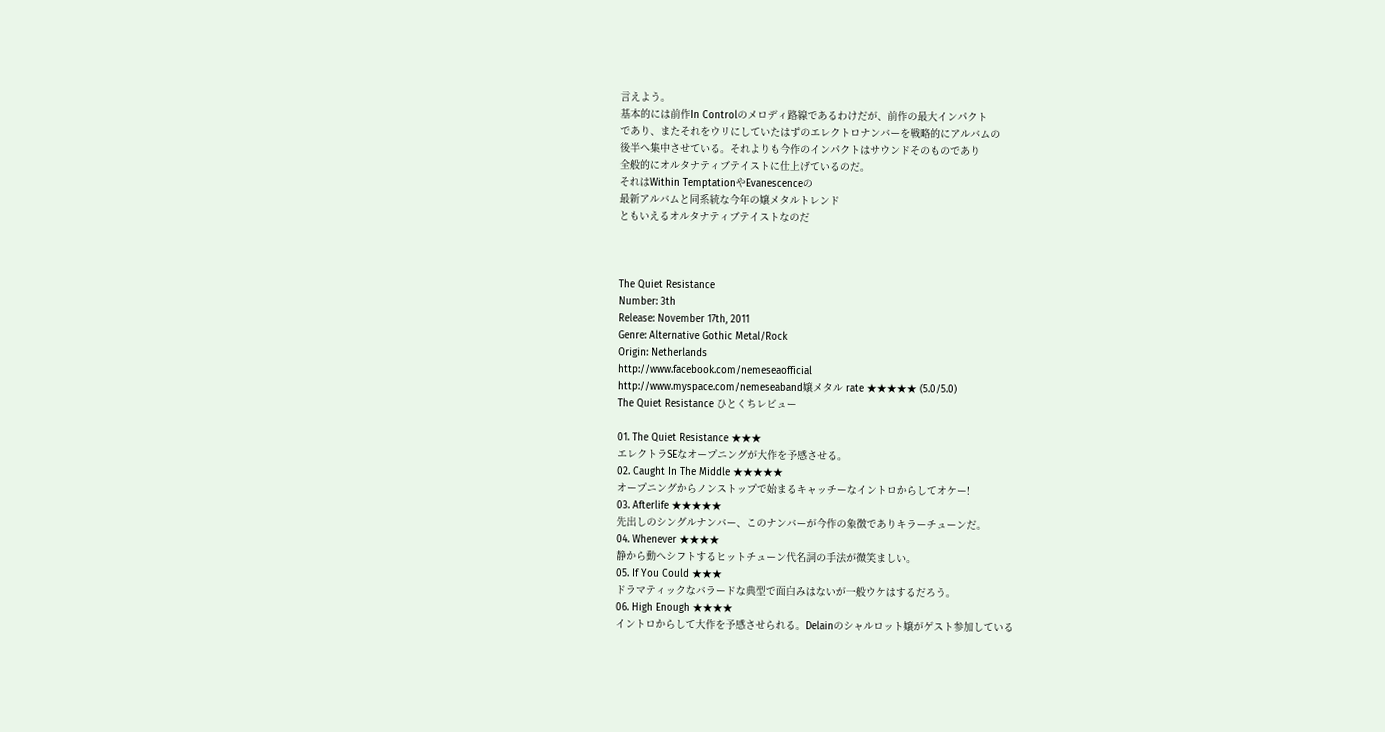言えよう。
基本的には前作In Controlのメロディ路線であるわけだが、前作の最大インパクト
であり、またそれをウリにしていたはずのエレクトロナンバーを戦略的にアルバムの
後半へ集中させている。それよりも今作のインパクトはサウンドそのものであり
全般的にオルタナティブテイストに仕上げているのだ。
それはWithin TemptationやEvanescenceの
最新アルバムと同系統な今年の嬢メタルトレンド
ともいえるオルタナティブテイストなのだ



The Quiet Resistance
Number: 3th
Release: November 17th, 2011
Genre: Alternative Gothic Metal/Rock
Origin: Netherlands
http://www.facebook.com/nemeseaofficial
http://www.myspace.com/nemeseaband嬢メタル rate ★★★★★ (5.0/5.0)
The Quiet Resistance ひとくちレビュー

01. The Quiet Resistance ★★★
エレクトラSEなオープニングが大作を予感させる。
02. Caught In The Middle ★★★★★
オープニングからノンストップで始まるキャッチーなイントロからしてオケー!
03. Afterlife ★★★★★
先出しのシングルナンバー、このナンバーが今作の象徴でありキラーチューンだ。
04. Whenever ★★★★
静から動へシフトするヒットチューン代名詞の手法が微笑ましい。
05. If You Could ★★★
ドラマティックなバラードな典型で面白みはないが一般ウケはするだろう。
06. High Enough ★★★★
イントロからして大作を予感させられる。Delainのシャルロット嬢がゲスト参加している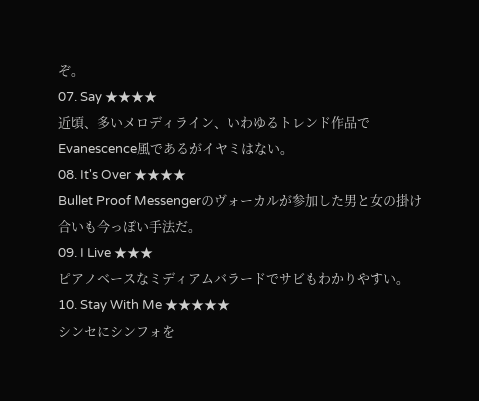ぞ。
07. Say ★★★★
近頃、多いメロディライン、いわゆるトレンド作品でEvanescence風であるがイヤミはない。
08. It's Over ★★★★
Bullet Proof Messengerのヴォーカルが参加した男と女の掛け合いも今っぽい手法だ。
09. I Live ★★★
ピアノベースなミディアムバラードでサビもわかりやすい。
10. Stay With Me ★★★★★
シンセにシンフォを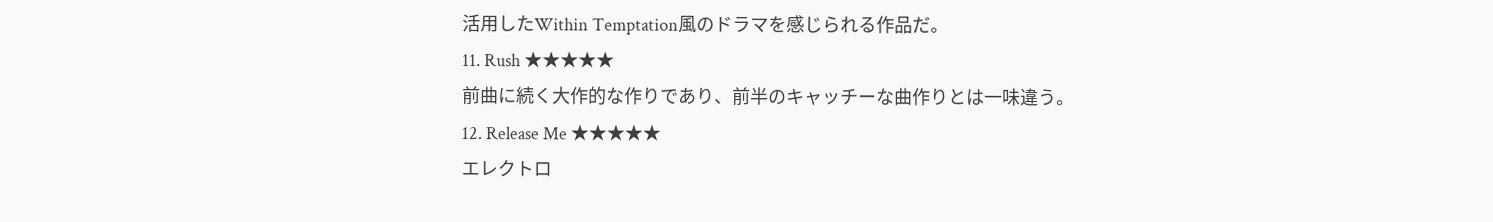活用したWithin Temptation風のドラマを感じられる作品だ。
11. Rush ★★★★★
前曲に続く大作的な作りであり、前半のキャッチーな曲作りとは一味違う。
12. Release Me ★★★★★
エレクトロ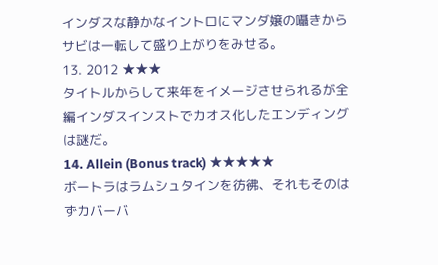インダスな静かなイントロにマンダ嬢の囁きからサビは一転して盛り上がりをみせる。
13. 2012 ★★★
タイトルからして来年をイメージさせられるが全編インダスインストでカオス化したエンディングは謎だ。
14. Allein (Bonus track) ★★★★★
ボートラはラムシュタインを彷彿、それもそのはずカバーバ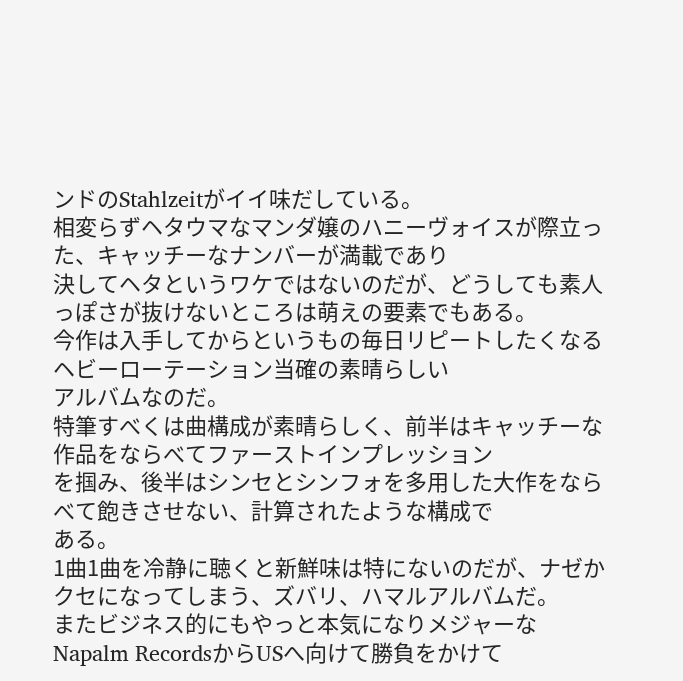ンドのStahlzeitがイイ味だしている。
相変らずヘタウマなマンダ嬢のハニーヴォイスが際立った、キャッチーなナンバーが満載であり
決してヘタというワケではないのだが、どうしても素人っぽさが抜けないところは萌えの要素でもある。
今作は入手してからというもの毎日リピートしたくなるヘビーローテーション当確の素晴らしい
アルバムなのだ。
特筆すべくは曲構成が素晴らしく、前半はキャッチーな作品をならべてファーストインプレッション
を掴み、後半はシンセとシンフォを多用した大作をならべて飽きさせない、計算されたような構成で
ある。
1曲1曲を冷静に聴くと新鮮味は特にないのだが、ナゼかクセになってしまう、ズバリ、ハマルアルバムだ。
またビジネス的にもやっと本気になりメジャーなNapalm RecordsからUSへ向けて勝負をかけて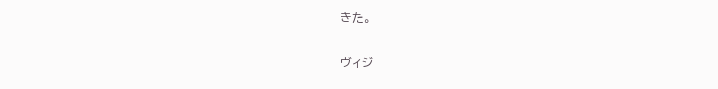きた。

ヴィジ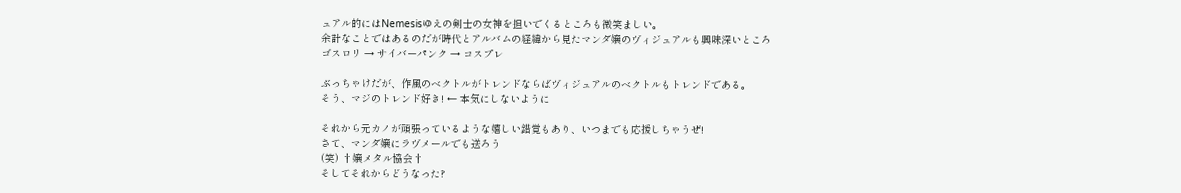ュアル的にはNemesisゆえの剣士の女神を担いでくるところも微笑ましい。
余計なことではあるのだが時代とアルバムの経緯から見たマンダ嬢のヴィジュアルも興味深いところ
ゴスロリ → サイバーパンク → コスプレ

ぶっちゃけだが、作風のベクトルがトレンドならばヴィジュアルのベクトルもトレンドである。
そう、マジのトレンド好き! ← 本気にしないように

それから元カノが頑張っているような嬉しい錯覚もあり、いつまでも応援しちゃうぜ!
さて、マンダ嬢にラヴメールでも送ろう
(笑) †嬢メタル協会†
そしてそれからどうなった?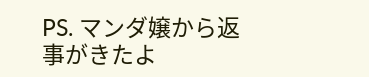PS. マンダ嬢から返事がきたよ